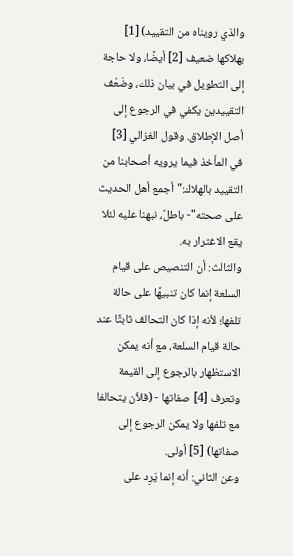والذي رويناه من التقييد) [1] بهلاكها ضعيف [2] أيضًا، ولا حاجة إلى التطويل في بيان ذلك، وضَعْف التقييدين يكفي في الرجوع إلى أصل الإطلاق. وقول الغزالي [3] في المأخذ فيما يرويه أصحابنا من التقييد بالهلاك:"أجمع أهل الحديث على صحته"- باطلٌ، نبهنا عليه لئلا يقع الاغترار به.
والثالث: أن التنصيص على قيام السلعة إنما كان تنبيهًا على حالة تلفها؛ لأنه إذا كان التحالف ثابتًا عند حالة قيام السلعة، مع أنه يمكن الاستظهار بالرجوع إلى القيمة وتعرف [4] صفاتها - (فلأن يتحالفا مع تلفها ولا يمكن الرجوع إلى صفاتها) [5] أولى.
وعن الثاني: أنه إنما يَرِد على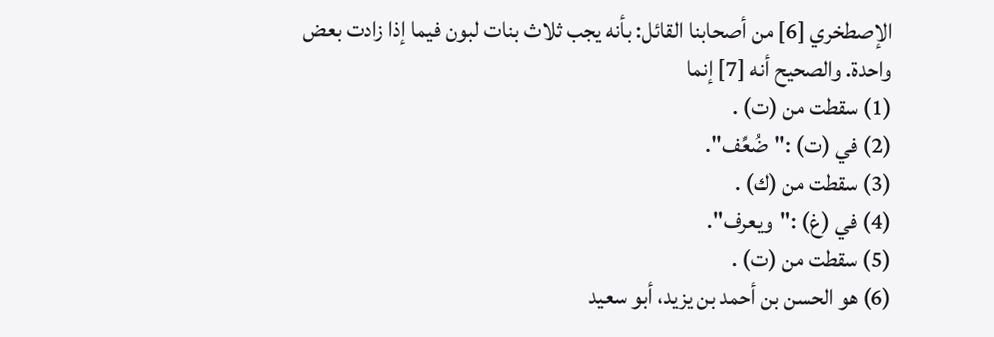الإصطخري [6] من أصحابنا القائل: بأنه يجب ثلاث بنات لبون فيما إذا زادت بعض واحدة. والصحيح أنه [7] إنما
(1) سقطت من (ت) .
(2) في (ت) :"ضُعِّف".
(3) سقطت من (ك) .
(4) في (غ) :"ويعرف".
(5) سقطت من (ت) .
(6) هو الحسن بن أحمد بن يزيد، أبو سعيد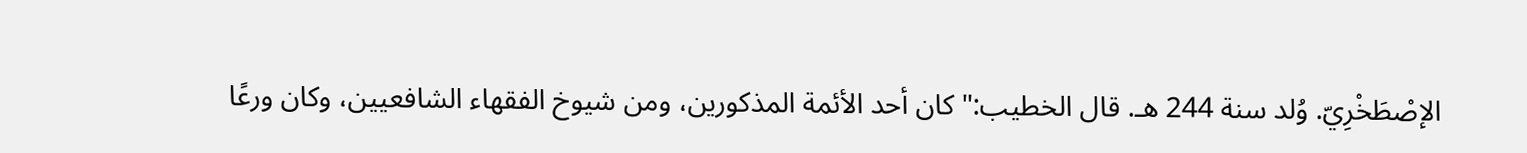الإصْطَخْرِيّ. وُلد سنة 244 هـ. قال الخطيب:"كان أحد الأئمة المذكورين، ومن شيوخ الفقهاء الشافعيين، وكان ورعًا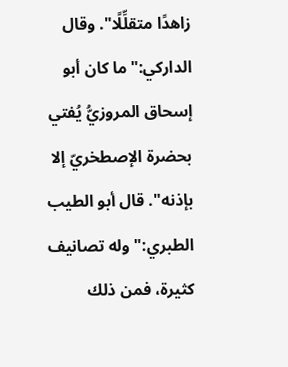زاهدًا متقلِّلًا". وقال الداركي:"ما كان أبو إسحاق المروزيُّ يُفتي بحضرة الإصطخريّ إلا بإذنه". قال أبو الطيب الطبري:"وله تصانيف كثيرة، فمن ذلك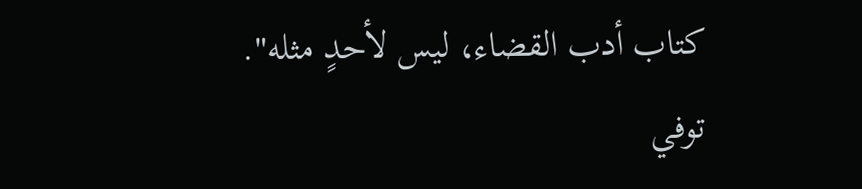كتاب أدب القضاء، ليس لأحدٍ مثله". توفي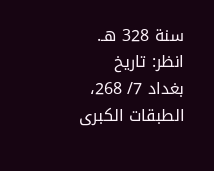سنة 328 هـ. انظر: تاريخ بغداد 7/ 268، الطبقات الكبرى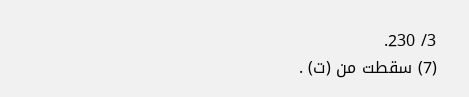3/ 230.
(7) سقطت من (ت) .